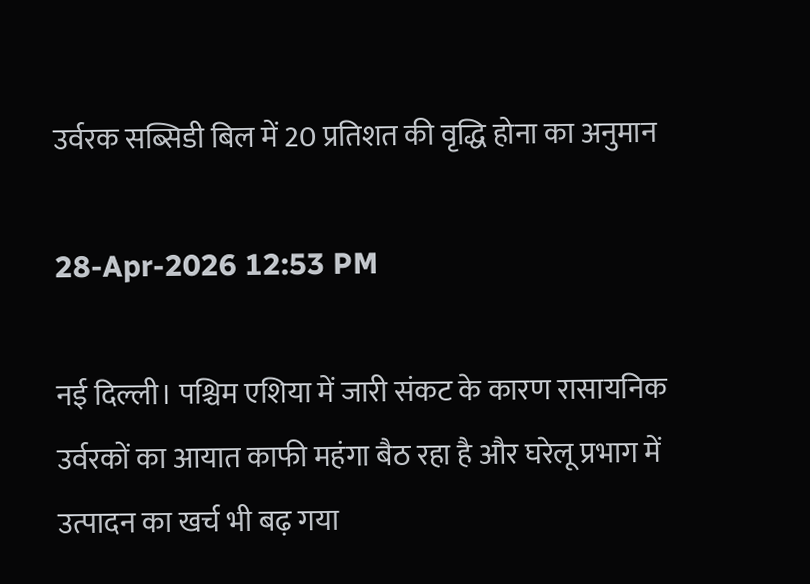उर्वरक सब्सिडी बिल में 20 प्रतिशत की वृद्धि होना का अनुमान

28-Apr-2026 12:53 PM

नई दिल्ली। पश्चिम एशिया में जारी संकट के कारण रासायनिक उर्वरकों का आयात काफी महंगा बैठ रहा है और घरेलू प्रभाग में उत्पादन का खर्च भी बढ़ गया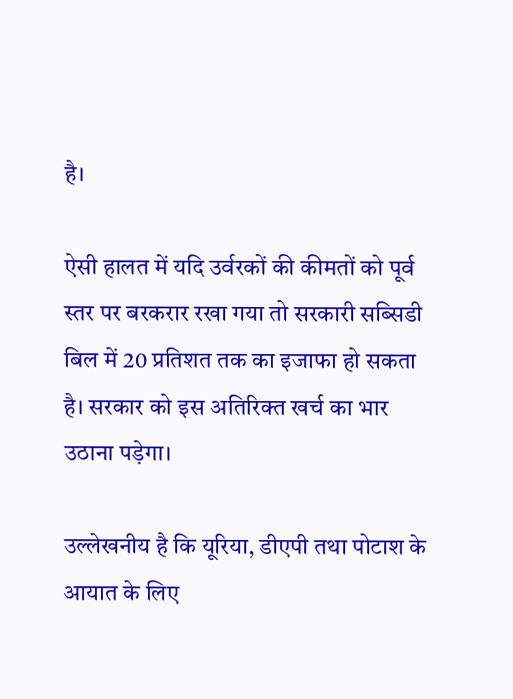है।

ऐसी हालत में यदि उर्वरकों की कीमतों को पूर्व स्तर पर बरकरार रखा गया तो सरकारी सब्सिडी बिल में 20 प्रतिशत तक का इजाफा हो सकता है। सरकार को इस अतिरिक्त खर्च का भार उठाना पड़ेगा।

उल्लेखनीय है कि यूरिया, डीएपी तथा पोटाश के आयात के लिए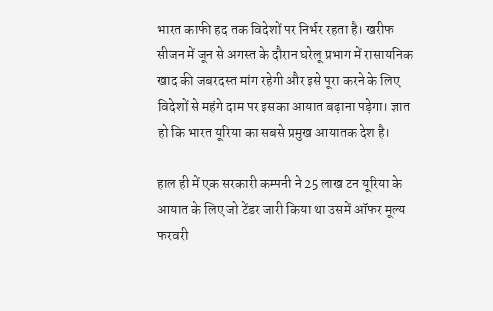भारत काफी हद तक विदेशों पर निर्भर रहता है। खरीफ सीजन में जून से अगस्त के दौरान घरेलू प्रभाग में रासायनिक खाद की जबरदस्त मांग रहेगी और इसे पूरा करने के लिए विदेशों से महंगे दाम पर इसका आयात बढ़ाना पड़ेगा। ज्ञात हो कि भारत यूरिया का सबसे प्रमुख आयातक देश है।

हाल ही में एक सरकारी कम्पनी ने 25 लाख टन यूरिया के आयात के लिए जो टेंडर जारी किया था उसमें ऑफर मूल्य फरवरी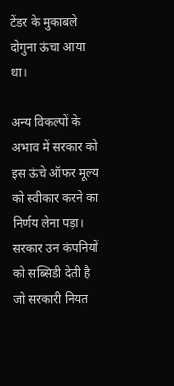टेंडर के मुकाबले दोगुना ऊंचा आया था।

अन्य विकल्पों के अभाव में सरकार को इस ऊंचे ऑफर मूल्य को स्वीकार करने का निर्णय लेना पड़ा। सरकार उन कंपनियों को सब्सिडी देती है जो सरकारी नियत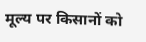मूल्य पर किसानों को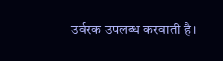उर्वरक उपलब्ध करवाती है।